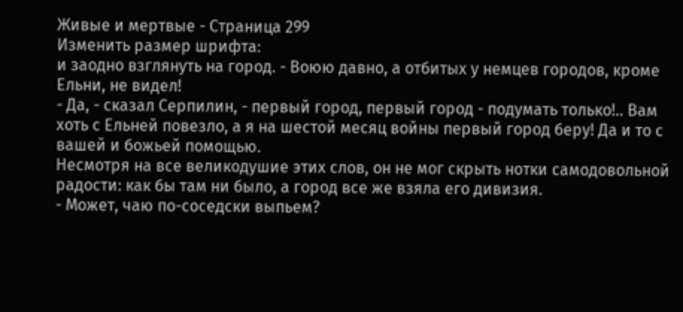Живые и мертвые - Страница 299
Изменить размер шрифта:
и заодно взглянуть на город. - Воюю давно, а отбитых у немцев городов, кроме Ельни, не видел!
- Да, - сказал Серпилин, - первый город, первый город - подумать только!.. Вам хоть с Ельней повезло, а я на шестой месяц войны первый город беру! Да и то с вашей и божьей помощью.
Несмотря на все великодушие этих слов, он не мог скрыть нотки самодовольной радости: как бы там ни было, а город все же взяла его дивизия.
- Может, чаю по-соседски выпьем?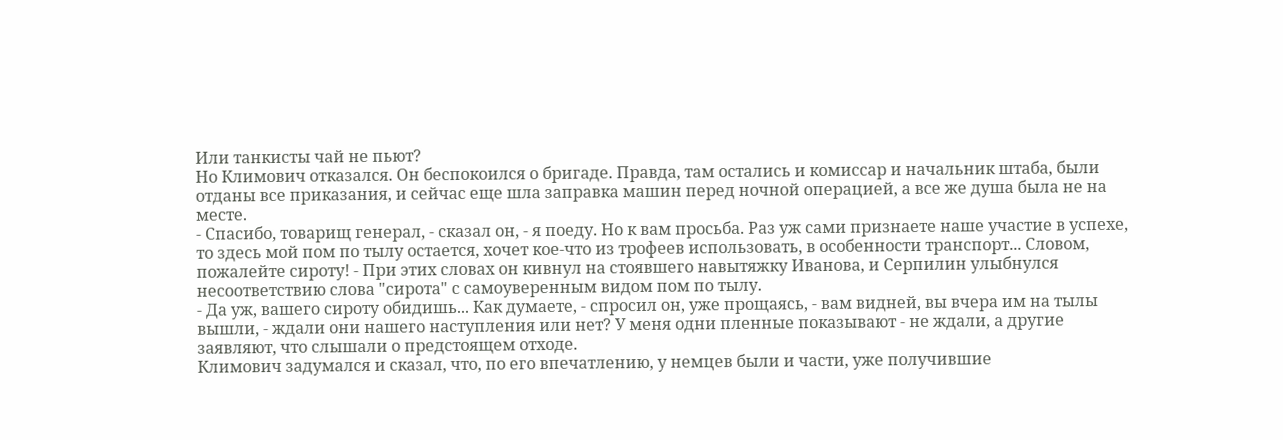Или танкисты чай не пьют?
Но Климович отказался. Он беспокоился о бригаде. Правда, там остались и комиссар и начальник штаба, были отданы все приказания, и сейчас еще шла заправка машин перед ночной операцией, а все же душа была не на месте.
- Спасибо, товарищ генерал, - сказал он, - я поеду. Но к вам просьба. Раз уж сами признаете наше участие в успехе, то здесь мой пом по тылу остается, хочет кое-что из трофеев использовать, в особенности транспорт... Словом, пожалейте сироту! - При этих словах он кивнул на стоявшего навытяжку Иванова, и Серпилин улыбнулся несоответствию слова "сирота" с самоуверенным видом пом по тылу.
- Да уж, вашего сироту обидишь... Как думаете, - спросил он, уже прощаясь, - вам видней, вы вчера им на тылы вышли, - ждали они нашего наступления или нет? У меня одни пленные показывают - не ждали, а другие заявляют, что слышали о предстоящем отходе.
Климович задумался и сказал, что, по его впечатлению, у немцев были и части, уже получившие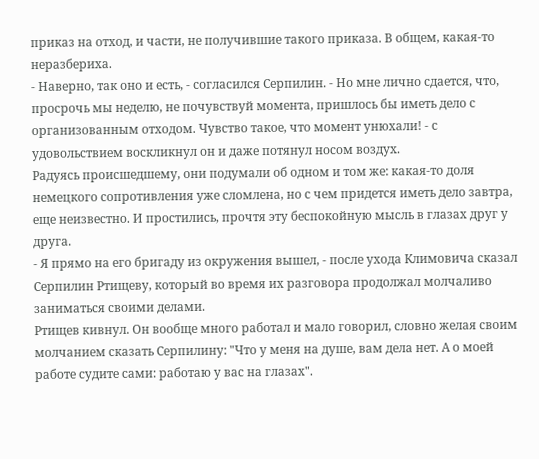приказ на отход, и части, не получившие такого приказа. В общем, какая-то неразбериха.
- Наверно, так оно и есть, - согласился Серпилин. - Но мне лично сдается, что, просрочь мы неделю, не почувствуй момента, пришлось бы иметь дело с организованным отходом. Чувство такое, что момент унюхали! - с удовольствием воскликнул он и даже потянул носом воздух.
Радуясь происшедшему, они подумали об одном и том же: какая-то доля немецкого сопротивления уже сломлена, но с чем придется иметь дело завтра, еще неизвестно. И простились, прочтя эту беспокойную мысль в глазах друг у друга.
- Я прямо на его бригаду из окружения вышел, - после ухода Климовича сказал Серпилин Ртищеву, который во время их разговора продолжал молчаливо заниматься своими делами.
Ртищев кивнул. Он вообще много работал и мало говорил, словно желая своим молчанием сказать Серпилину: "Что у меня на душе, вам дела нет. А о моей работе судите сами: работаю у вас на глазах".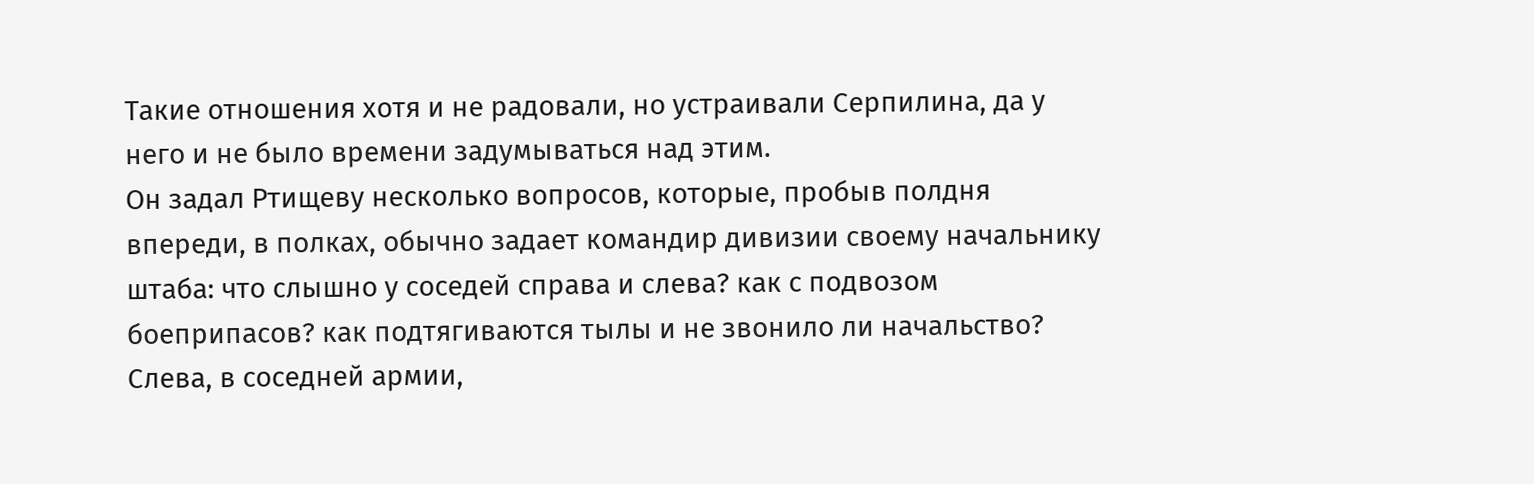Такие отношения хотя и не радовали, но устраивали Серпилина, да у него и не было времени задумываться над этим.
Он задал Ртищеву несколько вопросов, которые, пробыв полдня впереди, в полках, обычно задает командир дивизии своему начальнику штаба: что слышно у соседей справа и слева? как с подвозом боеприпасов? как подтягиваются тылы и не звонило ли начальство?
Слева, в соседней армии,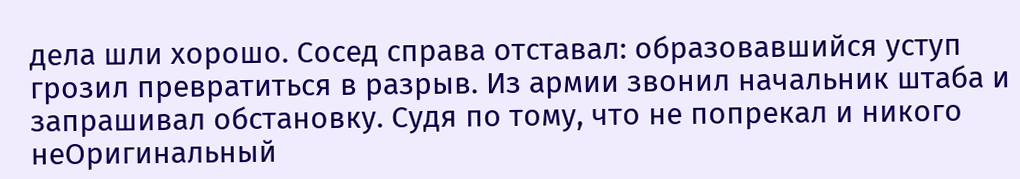дела шли хорошо. Сосед справа отставал: образовавшийся уступ грозил превратиться в разрыв. Из армии звонил начальник штаба и запрашивал обстановку. Судя по тому, что не попрекал и никого неОригинальный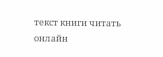текст книги читать онлайн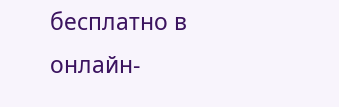бесплатно в онлайн-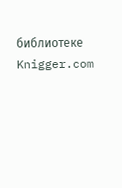библиотеке Knigger.com